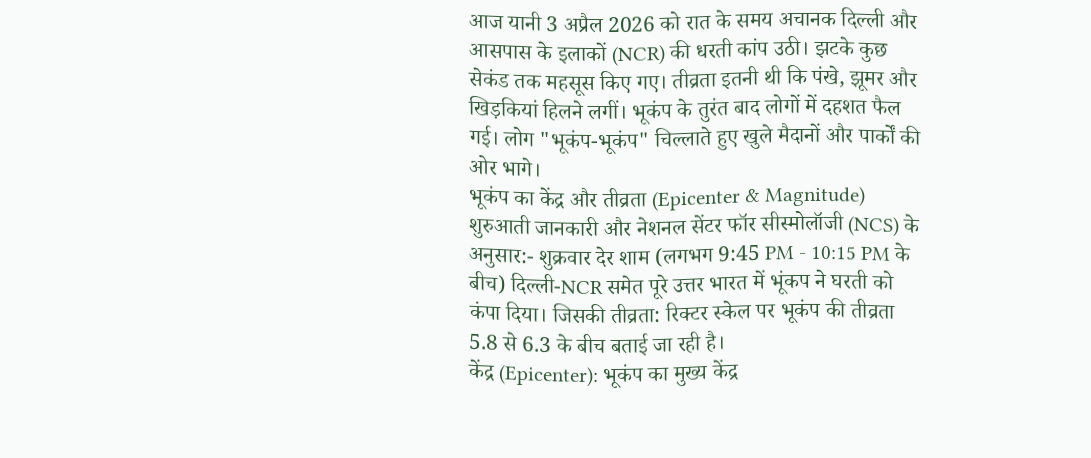आज यानी 3 अप्रैल 2026 को रात के समय अचानक दिल्ली और आसपास के इलाकों (NCR) की धरती कांप उठी। झटके कुछ सेकंड तक महसूस किए गए। तीव्रता इतनी थी कि पंखे, झूमर और खिड़कियां हिलने लगीं। भूकंप के तुरंत बाद लोगों में दहशत फैल गई। लोग "भूकंप-भूकंप" चिल्लाते हुए खुले मैदानों और पार्कों की ओर भागे।
भूकंप का केंद्र और तीव्रता (Epicenter & Magnitude)
शुरुआती जानकारी और नेशनल सेंटर फॉर सीस्मोलॉजी (NCS) के अनुसार:- शुक्रवार देर शाम (लगभग 9:45 PM - 10:15 PM के बीच) दिल्ली-NCR समेत पूरे उत्तर भारत में भूंकप ने घरती को कंपा दिया। जिसकी तीव्रता: रिक्टर स्केल पर भूकंप की तीव्रता 5.8 से 6.3 के बीच बताई जा रही है।
केंद्र (Epicenter): भूकंप का मुख्य केंद्र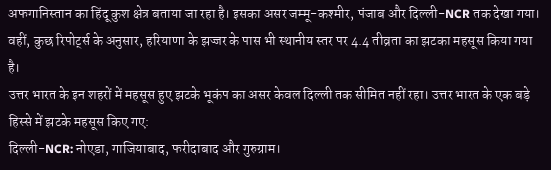अफगानिस्तान का हिंदू कुश क्षेत्र बताया जा रहा है। इसका असर जम्मू-कश्मीर, पंजाब और दिल्ली-NCR तक देखा गया। वहीं, कुछ रिपोर्ट्स के अनुसार, हरियाणा के झज्जर के पास भी स्थानीय स्तर पर 4.4 तीव्रता का झटका महसूस किया गया है।
उत्तर भारत के इन शहरों में महसूस हुए झटके भूकंप का असर केवल दिल्ली तक सीमित नहीं रहा। उत्तर भारत के एक बड़े हिस्से में झटके महसूस किए गए:
दिल्ली-NCR: नोएडा, गाजियाबाद, फरीदाबाद और गुरुग्राम।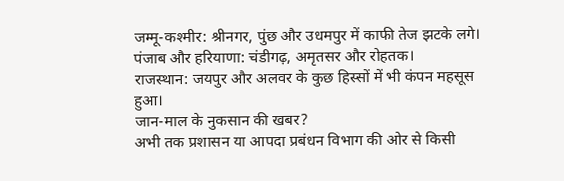जम्मू-कश्मीर: श्रीनगर, पुंछ और उधमपुर में काफी तेज झटके लगे।
पंजाब और हरियाणा: चंडीगढ़, अमृतसर और रोहतक।
राजस्थान: जयपुर और अलवर के कुछ हिस्सों में भी कंपन महसूस हुआ।
जान-माल के नुकसान की खबर?
अभी तक प्रशासन या आपदा प्रबंधन विभाग की ओर से किसी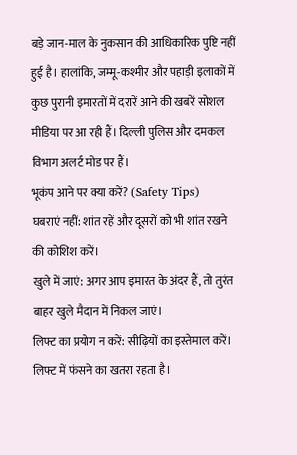बड़े जान-माल के नुकसान की आधिकारिक पुष्टि नहीं हुई है। हालांकि, जम्मू-कश्मीर और पहाड़ी इलाकों में कुछ पुरानी इमारतों में दरारें आने की खबरें सोशल मीडिया पर आ रही हैं। दिल्ली पुलिस और दमकल विभाग अलर्ट मोड पर हैं।
भूकंप आने पर क्या करें? (Safety Tips)
घबराएं नहीं: शांत रहें और दूसरों को भी शांत रखने की कोशिश करें।
खुले में जाएं: अगर आप इमारत के अंदर हैं, तो तुरंत बाहर खुले मैदान में निकल जाएं।
लिफ्ट का प्रयोग न करें: सीढ़ियों का इस्तेमाल करें। लिफ्ट में फंसने का खतरा रहता है।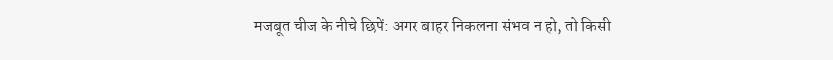मजबूत चीज के नीचे छिपें: अगर बाहर निकलना संभव न हो, तो किसी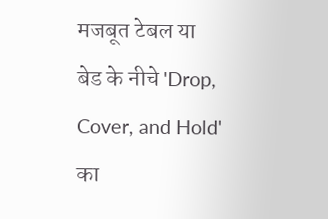मजबूत टेबल या बेड के नीचे 'Drop, Cover, and Hold' का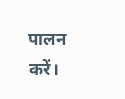पालन करें।